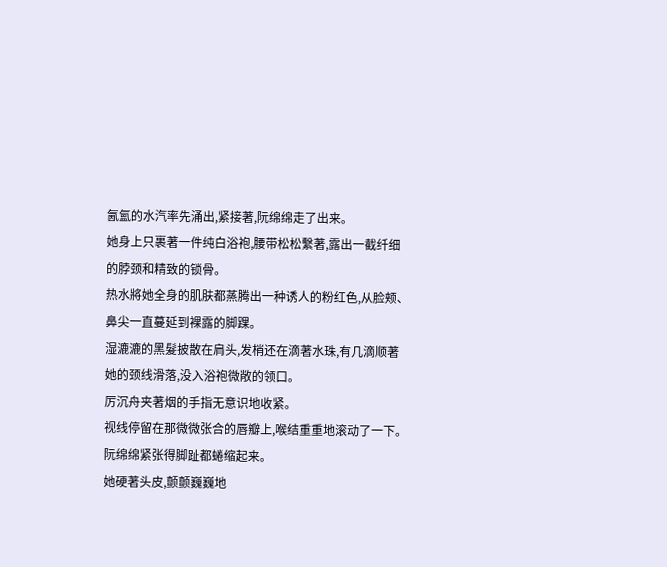氤氳的水汽率先涌出,紧接著,阮绵绵走了出来。
她身上只裹著一件纯白浴袍,腰带松松繫著,露出一截纤细的脖颈和精致的锁骨。
热水將她全身的肌肤都蒸腾出一种诱人的粉红色,从脸颊、鼻尖一直蔓延到裸露的脚踝。
湿漉漉的黑髮披散在肩头,发梢还在滴著水珠,有几滴顺著她的颈线滑落,没入浴袍微敞的领口。
厉沉舟夹著烟的手指无意识地收紧。
视线停留在那微微张合的唇瓣上,喉结重重地滚动了一下。
阮绵绵紧张得脚趾都蜷缩起来。
她硬著头皮,颤颤巍巍地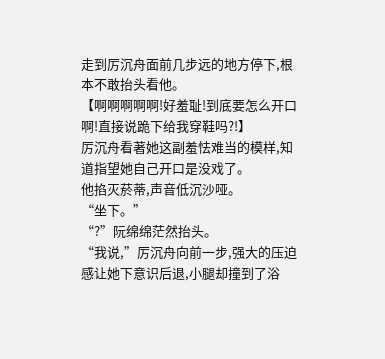走到厉沉舟面前几步远的地方停下,根本不敢抬头看他。
【啊啊啊啊啊!好羞耻!到底要怎么开口啊!直接说跪下给我穿鞋吗?!】
厉沉舟看著她这副羞怯难当的模样,知道指望她自己开口是没戏了。
他掐灭菸蒂,声音低沉沙哑。
“坐下。”
“?”阮绵绵茫然抬头。
“我说,”厉沉舟向前一步,强大的压迫感让她下意识后退,小腿却撞到了浴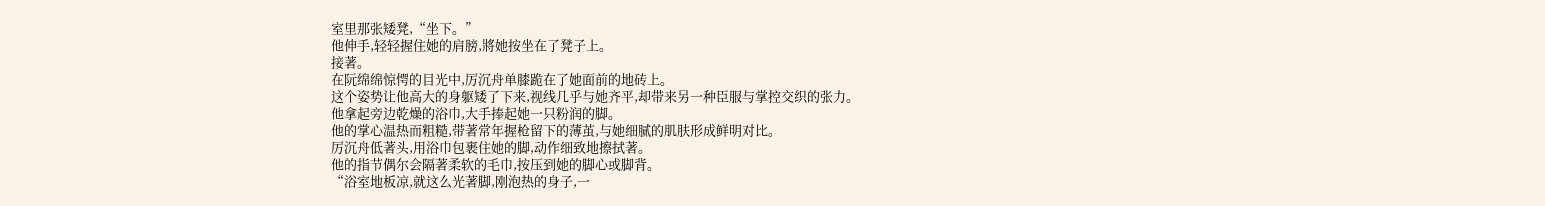室里那张矮凳,“坐下。”
他伸手,轻轻握住她的肩膀,將她按坐在了凳子上。
接著。
在阮绵绵惊愕的目光中,厉沉舟单膝跪在了她面前的地砖上。
这个姿势让他高大的身躯矮了下来,视线几乎与她齐平,却带来另一种臣服与掌控交织的张力。
他拿起旁边乾燥的浴巾,大手捧起她一只粉润的脚。
他的掌心温热而粗糙,带著常年握枪留下的薄茧,与她细腻的肌肤形成鲜明对比。
厉沉舟低著头,用浴巾包裹住她的脚,动作细致地擦拭著。
他的指节偶尔会隔著柔软的毛巾,按压到她的脚心或脚背。
“浴室地板凉,就这么光著脚,刚泡热的身子,一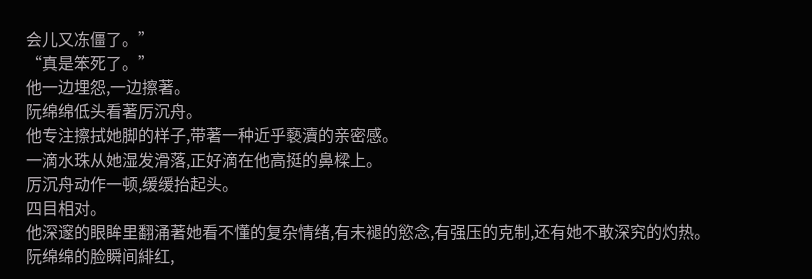会儿又冻僵了。”
“真是笨死了。”
他一边埋怨,一边擦著。
阮绵绵低头看著厉沉舟。
他专注擦拭她脚的样子,带著一种近乎褻瀆的亲密感。
一滴水珠从她湿发滑落,正好滴在他高挺的鼻樑上。
厉沉舟动作一顿,缓缓抬起头。
四目相对。
他深邃的眼眸里翻涌著她看不懂的复杂情绪,有未褪的慾念,有强压的克制,还有她不敢深究的灼热。
阮绵绵的脸瞬间緋红,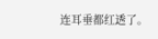连耳垂都红透了。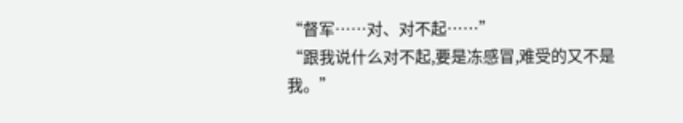“督军……对、对不起……”
“跟我说什么对不起,要是冻感冒,难受的又不是我。”